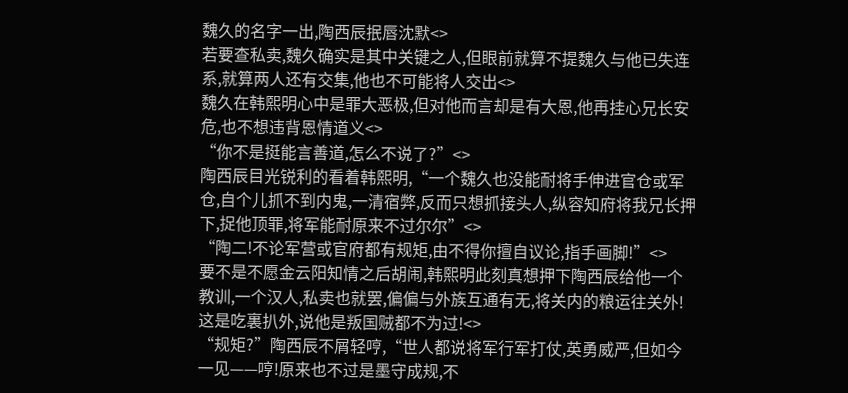魏久的名字一出,陶西辰抿唇沈默<>
若要查私卖,魏久确实是其中关键之人,但眼前就算不提魏久与他已失连系,就算两人还有交集,他也不可能将人交出<>
魏久在韩熙明心中是罪大恶极,但对他而言却是有大恩,他再挂心兄长安危,也不想违背恩情道义<>
“你不是挺能言善道,怎么不说了?”<>
陶西辰目光锐利的看着韩熙明,“一个魏久也没能耐将手伸进官仓或军仓,自个儿抓不到内鬼,一清宿弊,反而只想抓接头人,纵容知府将我兄长押下,捉他顶罪,将军能耐原来不过尔尔”<>
“陶二!不论军营或官府都有规矩,由不得你擅自议论,指手画脚!”<>
要不是不愿金云阳知情之后胡闹,韩熙明此刻真想押下陶西辰给他一个教训,一个汉人,私卖也就罢,偏偏与外族互通有无,将关内的粮运往关外!这是吃裏扒外,说他是叛国贼都不为过!<>
“规矩?”陶西辰不屑轻哼,“世人都说将军行军打仗,英勇威严,但如今一见——哼!原来也不过是墨守成规,不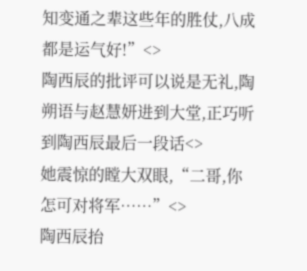知变通之辈这些年的胜仗,八成都是运气好!”<>
陶西辰的批评可以说是无礼,陶朔语与赵慧妍进到大堂,正巧听到陶西辰最后一段话<>
她震惊的瞠大双眼,“二哥,你怎可对将军……”<>
陶西辰抬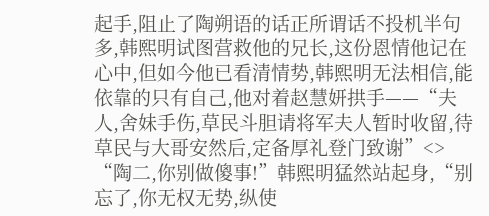起手,阻止了陶朔语的话正所谓话不投机半句多,韩熙明试图营救他的兄长,这份恩情他记在心中,但如今他已看清情势,韩熙明无法相信,能依靠的只有自己,他对着赵慧妍拱手——“夫人,舍妹手伤,草民斗胆请将军夫人暂时收留,待草民与大哥安然后,定备厚礼登门致谢”<>
“陶二,你别做傻事!”韩熙明猛然站起身,“别忘了,你无权无势,纵使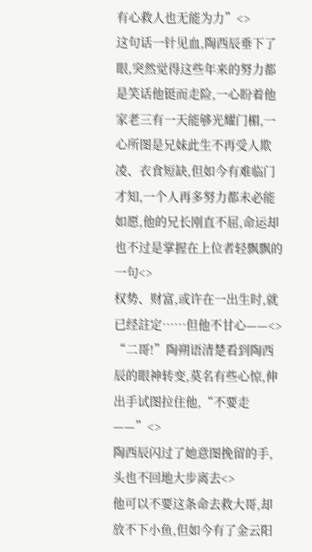有心救人也无能为力”<>
这句话一针见血,陶西辰垂下了眼,突然觉得这些年来的努力都是笑话他铤而走险,一心盼着他家老三有一天能够光耀门楣,一心所图是兄妹此生不再受人欺凌、衣食短缺,但如今有难临门才知,一个人再多努力都未必能如愿,他的兄长刚直不屈,命运却也不过是掌握在上位者轻飘飘的一句<>
权势、财富,或许在一出生时,就已经註定……但他不甘心——<>
“二哥!”陶朔语清楚看到陶西辰的眼神转变,莫名有些心惊,伸出手试图拉住他,“不要走——”<>
陶西辰闪过了她意图挽留的手,头也不回地大步离去<>
他可以不要这条命去救大哥,却放不下小鱼,但如今有了金云阳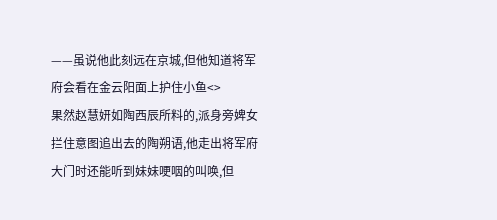——虽说他此刻远在京城,但他知道将军府会看在金云阳面上护住小鱼<>
果然赵慧妍如陶西辰所料的,派身旁婢女拦住意图追出去的陶朔语,他走出将军府大门时还能听到妹妹哽咽的叫唤,但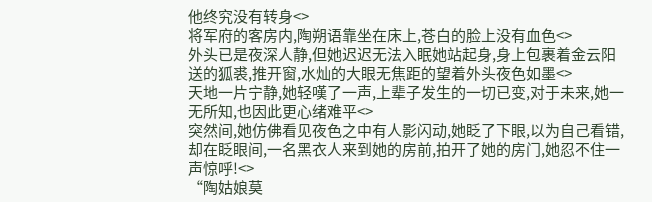他终究没有转身<>
将军府的客房内,陶朔语靠坐在床上,苍白的脸上没有血色<>
外头已是夜深人静,但她迟迟无法入眠她站起身,身上包裹着金云阳送的狐裘,推开窗,水灿的大眼无焦距的望着外头夜色如墨<>
天地一片宁静,她轻嘆了一声,上辈子发生的一切已变,对于未来,她一无所知,也因此更心绪难平<>
突然间,她仿佛看见夜色之中有人影闪动,她眨了下眼,以为自己看错,却在眨眼间,一名黑衣人来到她的房前,拍开了她的房门,她忍不住一声惊呼!<>
“陶姑娘莫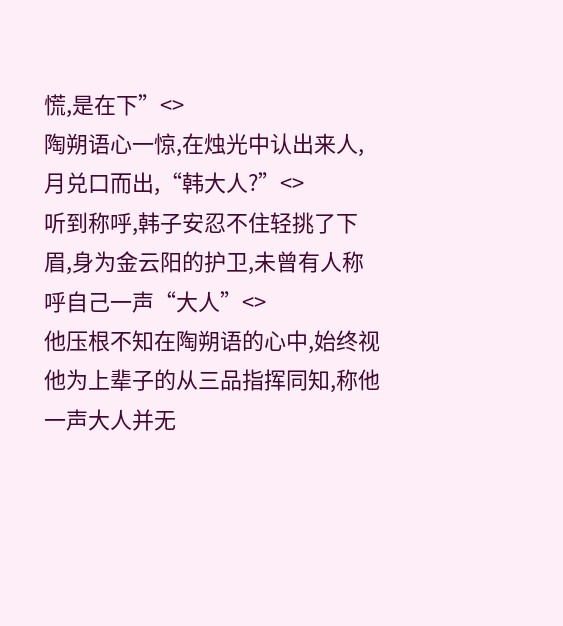慌,是在下”<>
陶朔语心一惊,在烛光中认出来人,月兑口而出,“韩大人?”<>
听到称呼,韩子安忍不住轻挑了下眉,身为金云阳的护卫,未曾有人称呼自己一声“大人”<>
他压根不知在陶朔语的心中,始终视他为上辈子的从三品指挥同知,称他一声大人并无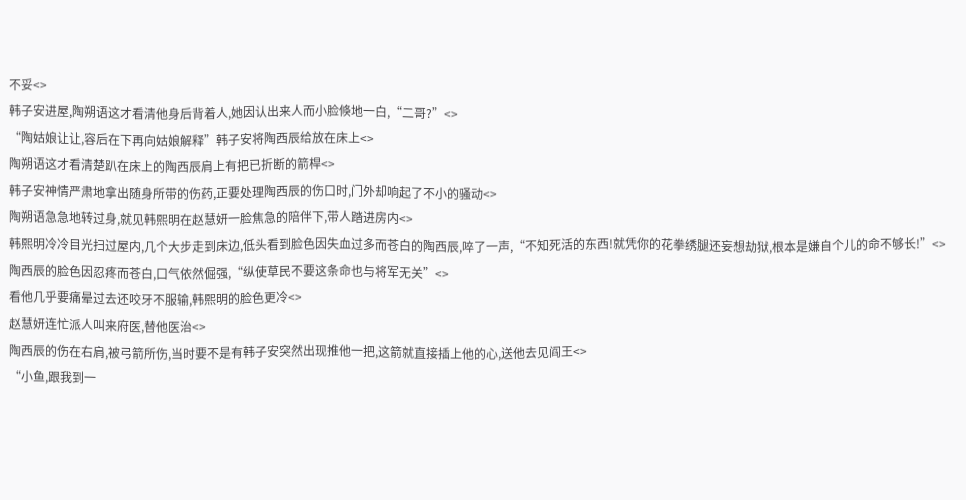不妥<>
韩子安进屋,陶朔语这才看清他身后背着人,她因认出来人而小脸倏地一白,“二哥?”<>
“陶姑娘让让,容后在下再向姑娘解释”韩子安将陶西辰给放在床上<>
陶朔语这才看清楚趴在床上的陶西辰肩上有把已折断的箭桿<>
韩子安神情严肃地拿出随身所带的伤药,正要处理陶西辰的伤口时,门外却响起了不小的骚动<>
陶朔语急急地转过身,就见韩熙明在赵慧妍一脸焦急的陪伴下,带人踏进房内<>
韩熙明冷冷目光扫过屋内,几个大步走到床边,低头看到脸色因失血过多而苍白的陶西辰,啐了一声,“不知死活的东西!就凭你的花拳绣腿还妄想劫狱,根本是嫌自个儿的命不够长!”<>
陶西辰的脸色因忍疼而苍白,口气依然倔强,“纵使草民不要这条命也与将军无关”<>
看他几乎要痛晕过去还咬牙不服输,韩熙明的脸色更冷<>
赵慧妍连忙派人叫来府医,替他医治<>
陶西辰的伤在右肩,被弓箭所伤,当时要不是有韩子安突然出现推他一把,这箭就直接插上他的心,送他去见阎王<>
“小鱼,跟我到一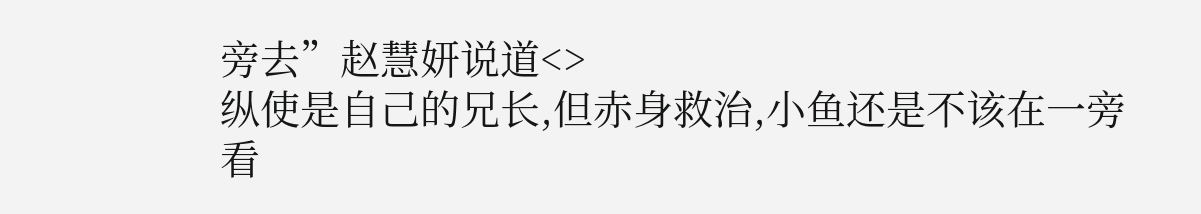旁去”赵慧妍说道<>
纵使是自己的兄长,但赤身救治,小鱼还是不该在一旁看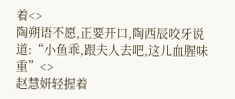着<>
陶朔语不愿,正要开口,陶西辰咬牙说道:“小鱼乖,跟夫人去吧,这儿血腥味重”<>
赵慧妍轻握着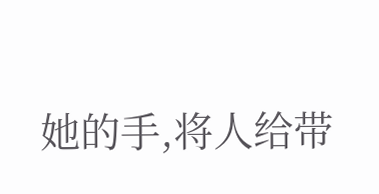她的手,将人给带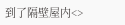到了隔壁屋内<>